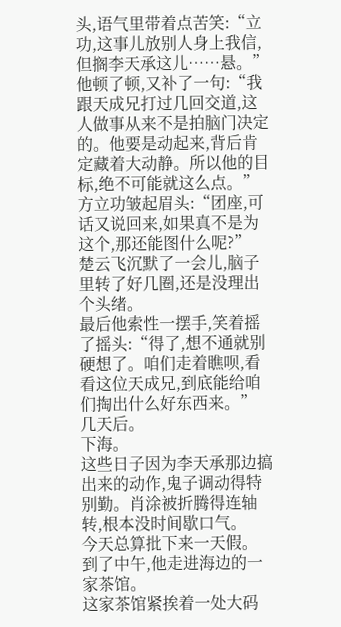头,语气里带着点苦笑:“立功,这事儿放别人身上我信,但搁李天承这儿……悬。”
他顿了顿,又补了一句:“我跟天成兄打过几回交道,这人做事从来不是拍脑门决定的。他要是动起来,背后肯定藏着大动静。所以他的目标,绝不可能就这么点。”
方立功皱起眉头:“团座,可话又说回来,如果真不是为这个,那还能图什么呢?”
楚云飞沉默了一会儿,脑子里转了好几圈,还是没理出个头绪。
最后他索性一摆手,笑着摇了摇头:“得了,想不通就别硬想了。咱们走着瞧呗,看看这位天成兄,到底能给咱们掏出什么好东西来。”
几天后。
下海。
这些日子因为李天承那边搞出来的动作,鬼子调动得特别勤。肖涂被折腾得连轴转,根本没时间歇口气。
今天总算批下来一天假。
到了中午,他走进海边的一家茶馆。
这家茶馆紧挨着一处大码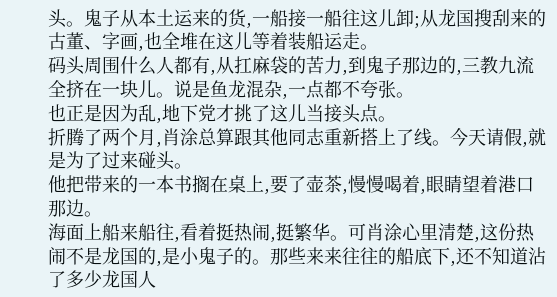头。鬼子从本土运来的货,一船接一船往这儿卸;从龙国搜刮来的古董、字画,也全堆在这儿等着装船运走。
码头周围什么人都有,从扛麻袋的苦力,到鬼子那边的,三教九流全挤在一块儿。说是鱼龙混杂,一点都不夸张。
也正是因为乱,地下党才挑了这儿当接头点。
折腾了两个月,肖涂总算跟其他同志重新搭上了线。今天请假,就是为了过来碰头。
他把带来的一本书搁在桌上,要了壶茶,慢慢喝着,眼睛望着港口那边。
海面上船来船往,看着挺热闹,挺繁华。可肖涂心里清楚,这份热闹不是龙国的,是小鬼子的。那些来来往往的船底下,还不知道沾了多少龙国人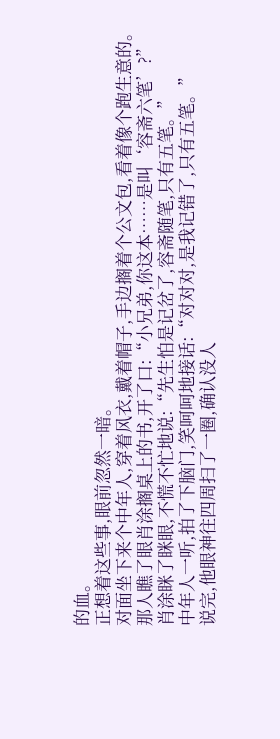的血。
正想着这些事,眼前忽然一暗。
对面坐下来个中年人,穿着风衣,戴着帽子,手边搁着个公文包,看着像个跑生意的。
那人瞧了眼肖涂搁桌上的书,开了口:“小兄弟,你这本……是叫‘容斋六笔’?”
肖涂眯了眯眼,不慌不忙地说:“先生怕是记岔了,容斋随笔,只有五笔。”
中年人一听,拍了下脑门,笑呵呵地接话:“对对对,是我记错了,只有五笔。”
说完,他眼神往四周扫了一圈,确认没人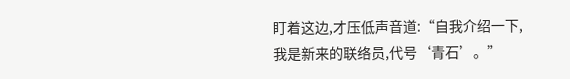盯着这边,才压低声音道:“自我介绍一下,我是新来的联络员,代号‘青石’。”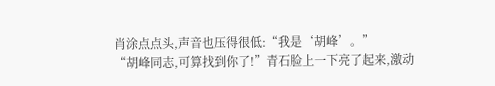肖涂点点头,声音也压得很低:“我是‘胡峰’。”
“胡峰同志,可算找到你了!”青石脸上一下亮了起来,激动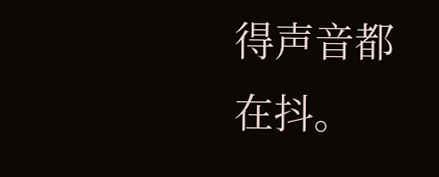得声音都在抖。